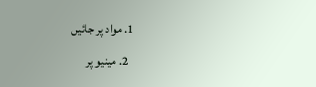1. مواد پر جائیں
  2. مینیو پر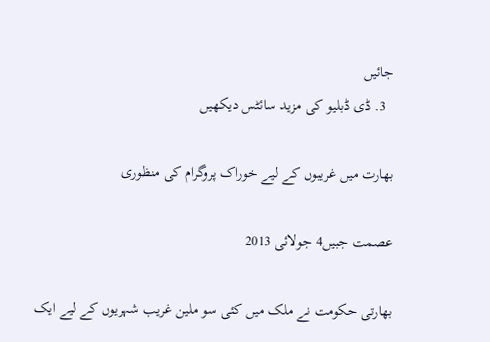جائیں
  3. ڈی ڈبلیو کی مزید سائٹس دیکھیں

بھارت میں غریبوں کے لیے خوراک پروگرام کی منظوری

عصمت جبیں4 جولائی 2013

بھارتی حکومت نے ملک میں کئی سو ملین غریب شہریوں کے لیے ایک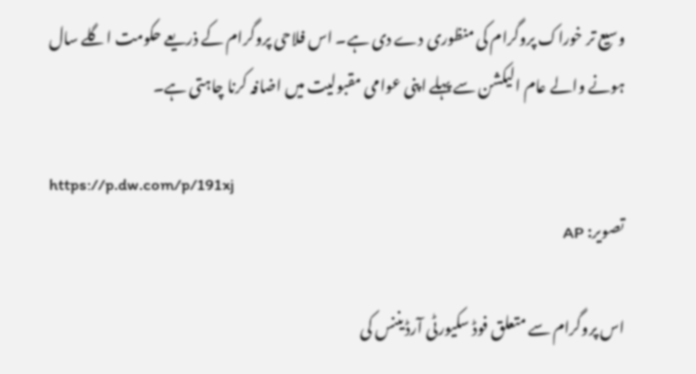وسیع تر خوراک پروگرام کی منظوری دے دی ہے۔ اس فلاحی پروگرام کے ذریعے حکومت اگلے سال ہونے والے عام الیکشن سے پہلے اپنی عوامی مقبولیت میں اضافہ کرنا چاہتی ہے۔

https://p.dw.com/p/191xj
تصویر: AP

اس پروگرام سے متعلق فوڈ سکیورٹی آرڈیننس کی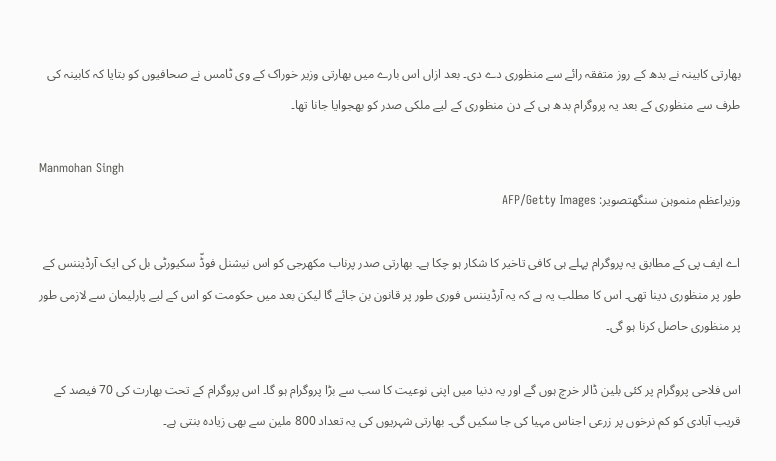بھارتی کابینہ نے بدھ کے روز متفقہ رائے سے منظوری دے دی۔ بعد ازاں اس بارے میں بھارتی وزیر خوراک کے وی ٹامس نے صحافیوں کو بتایا کہ کابینہ کی طرف سے منظوری کے بعد یہ پروگرام بدھ ہی کے دن منظوری کے لیے ملکی صدر کو بھجوایا جانا تھا۔

Manmohan Singh
وزیراعظم منموہن سنگھتصویر: AFP/Getty Images

اے ایف پی کے مطابق یہ پروگرام پہلے ہی کافی تاخیر کا شکار ہو چکا ہے۔ بھارتی صدر پرناب مکھرجی کو اس نیشنل فوڈّ سکیورٹی بل کی ایک آرڈیننس کے طور پر منظوری دینا تھی۔ اس کا مطلب یہ ہے کہ یہ آرڈیننس فوری طور پر قانون بن جائے گا لیکن بعد میں حکومت کو اس کے لیے پارلیمان سے لازمی طور پر منظوری حاصل کرنا ہو گی۔

اس فلاحی پروگرام پر کئی بلین ڈالر خرچ ہوں گے اور یہ دنیا میں اپنی نوعیت کا سب سے بڑا پروگرام ہو گا۔ اس پروگرام کے تحت بھارت کی 70 فیصد کے قریب آبادی کو کم نرخوں پر زرعی اجناس مہیا کی جا سکیں گی۔ بھارتی شہریوں کی یہ تعداد 800 ملین سے بھی زیادہ بنتی ہے۔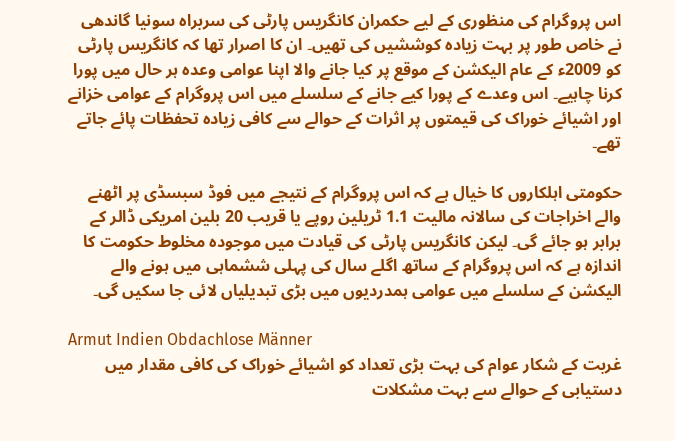اس پروگرام کی منظوری کے لیے حکمران کانگریس پارٹی کی سربراہ سونیا گاندھی نے خاص طور پر بہت زیادہ کوششیں کی تھیں۔ ان کا اصرار تھا کہ کانگریس پارٹی کو 2009ء کے عام الیکشن کے موقع پر کیا جانے والا اپنا عوامی وعدہ ہر حال میں پورا کرنا چاہیے۔ اس وعدے کے پورا کیے جانے کے سلسلے میں اس پروگرام کے عوامی خزانے اور اشیائے خوراک کی قیمتوں پر اثرات کے حوالے سے کافی زیادہ تحفظات پائے جاتے تھے۔

حکومتی اہلکاروں کا خیال ہے کہ اس پروگرام کے نتیجے میں فوڈ سبسڈی پر اٹھنے والے اخراجات کی سالانہ مالیت 1.1 ٹریلین روپے یا قریب 20 بلین امریکی ڈالر کے برابر ہو جائے گی۔ لیکن کانگریس پارٹی کی قیادت میں موجودہ مخلوط حکومت کا اندازہ ہے کہ اس پروگرام کے ساتھ اگلے سال کی پہلی ششماہی میں ہونے والے الیکشن کے سلسلے میں عوامی ہمدردیوں میں بڑی تبدیلیاں لائی جا سکیں گی۔

Armut Indien Obdachlose Männer
غربت کے شکار عوام کی بہت بڑی تعداد کو اشیائے خوراک کی کافی مقدار میں دستیابی کے حوالے سے بہت مشکلات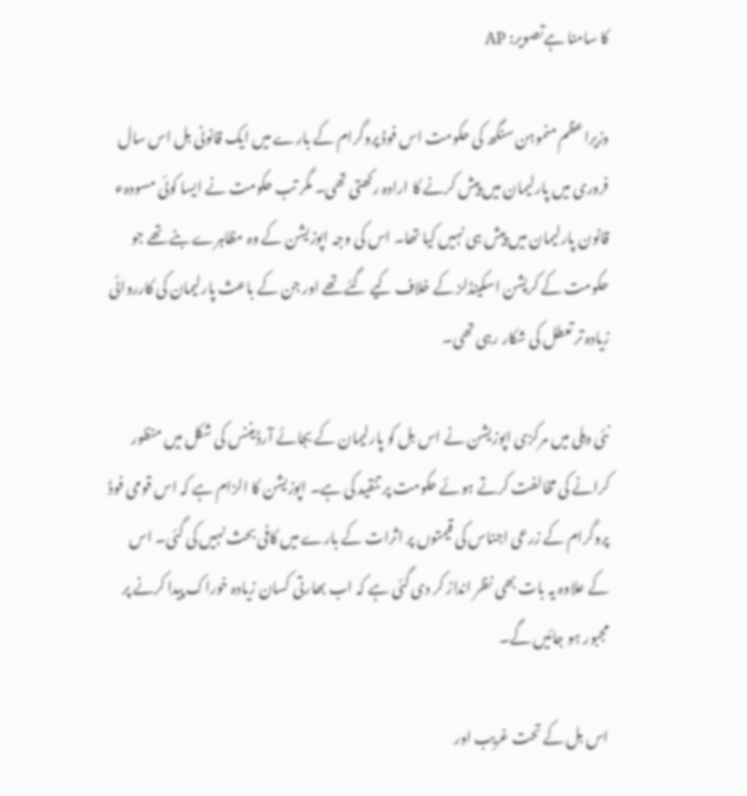کا سامنا ہےتصویر: AP

وزیراعظم منموہن سنگھ کی حکومت اس فوڈ پروگرام کے بارے میں ایک قانونی بل اس سال فروری میں پارلیمان میں پیش کرنے کا ارادہ رکھتی تھی۔ مگر تب حکومت نے ایسا کوئی مسودہء قانون پارلیمان میں پیش ہی نہیں کیا تھا۔ اس کی وجہ اپوزیشن کے وہ مظاہرے بنے تھے جو حکومت کے کرپشن اسکینڈلز کے خلاف کیے گئے تھے اور جن کے باعث پارلیمان کی کارروائی زیادہ تر تعطل کی شکار رہی تھی۔

نئی دہلی میں مرکزی اپوزیشن نے اس بل کو پارلیمان کے بجائے آرڈیننس کی شکل میں منظور کرانے کی مخالفت کرتے ہوئے حکومت پر تنقید کی ہے۔ اپوزیشن کا الزام ہے کہ اس قومی فوڈ پروگرام کے زرعی اجناس کی قیمتوں پر اثرات کے بارے میں کافی بحث نہیں کی گئی۔ اس کے علاوہ یہ بات بھی نظر انداز کر دی گئی ہے کہ اب بھارتی کسان زیادہ خوراک پیدا کرنے پر مجبور ہو جائیں گے۔

اس بل کے تحت غریب اور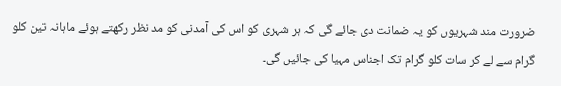ضرورت مند شہریوں کو یہ ضمانت دی جائے گی کہ ہر شہری کو اس کی آمدنی کو مد نظر رکھتے ہوئے ماہانہ تین کلو گرام سے لے کر سات کلو گرام تک اجناس مہیا کی جائیں گی۔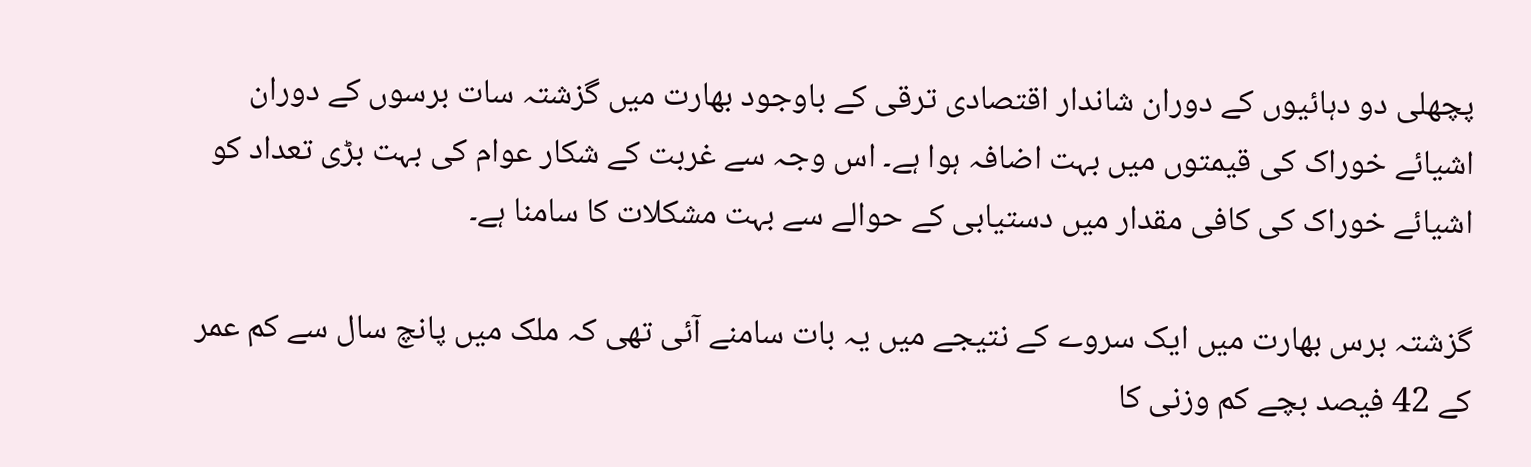پچھلی دو دہائیوں کے دوران شاندار اقتصادی ترقی کے باوجود بھارت میں گزشتہ سات برسوں کے دوران اشیائے خوراک کی قیمتوں میں بہت اضافہ ہوا ہے۔ اس وجہ سے غربت کے شکار عوام کی بہت بڑی تعداد کو اشیائے خوراک کی کافی مقدار میں دستیابی کے حوالے سے بہت مشکلات کا سامنا ہے۔

گزشتہ برس بھارت میں ایک سروے کے نتیجے میں یہ بات سامنے آئی تھی کہ ملک میں پانچ سال سے کم عمر کے 42 فیصد بچے کم وزنی کا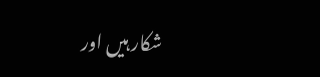شکار ہیں اور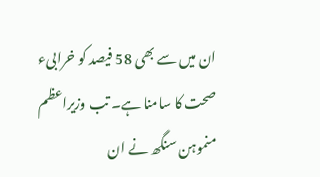ان میں سے بھی 58 فیصد کو خرابیء صحت کا سامنا ہے۔ تب وزیراعظم منموہن سنگھ نے ان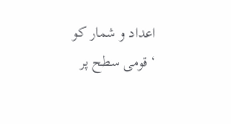اعداد و شمار کو ‘قومی سطح پر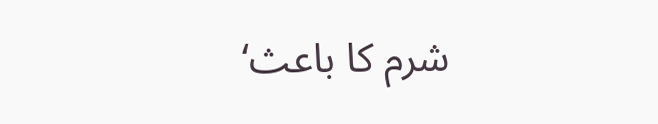شرم کا باعث‘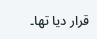قرار دیا تھا۔